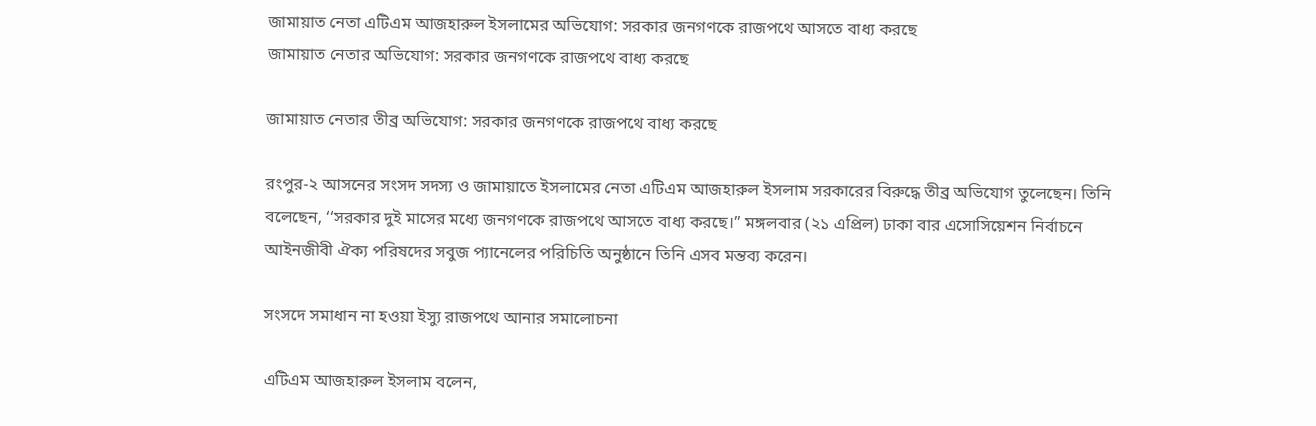জামায়াত নেতা এটিএম আজহারুল ইসলামের অভিযোগ: সরকার জনগণকে রাজপথে আসতে বাধ্য করছে
জামায়াত নেতার অভিযোগ: সরকার জনগণকে রাজপথে বাধ্য করছে

জামায়াত নেতার তীব্র অভিযোগ: সরকার জনগণকে রাজপথে বাধ্য করছে

রংপুর-২ আসনের সংসদ সদস্য ও জামায়াতে ইসলামের নেতা এটিএম আজহারুল ইসলাম সরকারের বিরুদ্ধে তীব্র অভিযোগ তুলেছেন। তিনি বলেছেন, ‘‘সরকার দুই মাসের মধ্যে জনগণকে রাজপথে আসতে বাধ্য করছে।’’ মঙ্গলবার (২১ এপ্রিল) ঢাকা বার এসোসিয়েশন নির্বাচনে আইনজীবী ঐক্য পরিষদের সবুজ প্যানেলের পরিচিতি অনুষ্ঠানে তিনি এসব মন্তব্য করেন।

সংসদে সমাধান না হওয়া ইস্যু রাজপথে আনার সমালোচনা

এটিএম আজহারুল ইসলাম বলেন,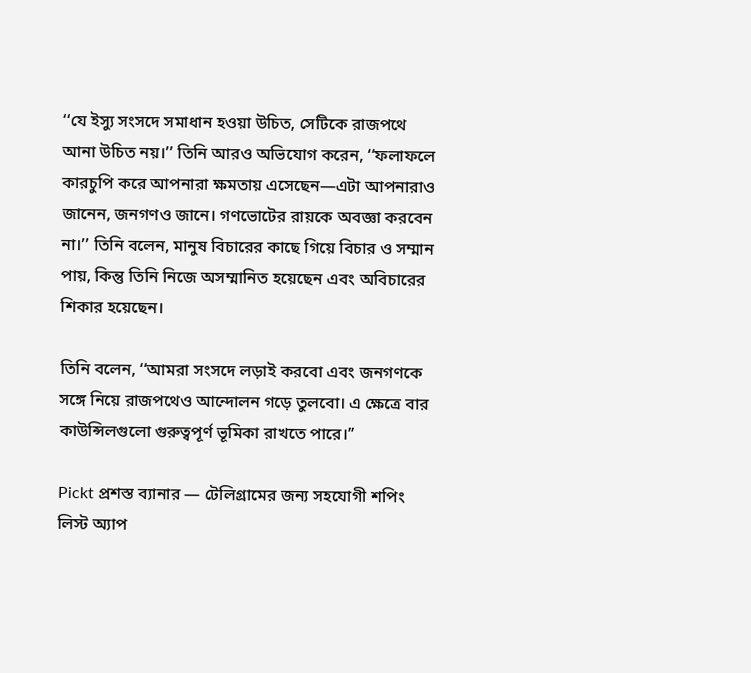‘‘যে ইস্যু সংসদে সমাধান হওয়া উচিত, সেটিকে রাজপথে আনা উচিত নয়।’’ তিনি আরও অভিযোগ করেন, ‘‘ফলাফলে কারচুপি করে আপনারা ক্ষমতায় এসেছেন—এটা আপনারাও জানেন, জনগণও জানে। গণভোটের রায়কে অবজ্ঞা করবেন না।’’ তিনি বলেন, মানুষ বিচারের কাছে গিয়ে বিচার ও সম্মান পায়, কিন্তু তিনি নিজে অসম্মানিত হয়েছেন এবং অবিচারের শিকার হয়েছেন।

তিনি বলেন, ‘‘আমরা সংসদে লড়াই করবো এবং জনগণকে সঙ্গে নিয়ে রাজপথেও আন্দোলন গড়ে তুলবো। এ ক্ষেত্রে বার কাউন্সিলগুলো গুরুত্বপূর্ণ ভূমিকা রাখতে পারে।’’

Pickt প্রশস্ত ব্যানার — টেলিগ্রামের জন্য সহযোগী শপিং লিস্ট অ্যাপ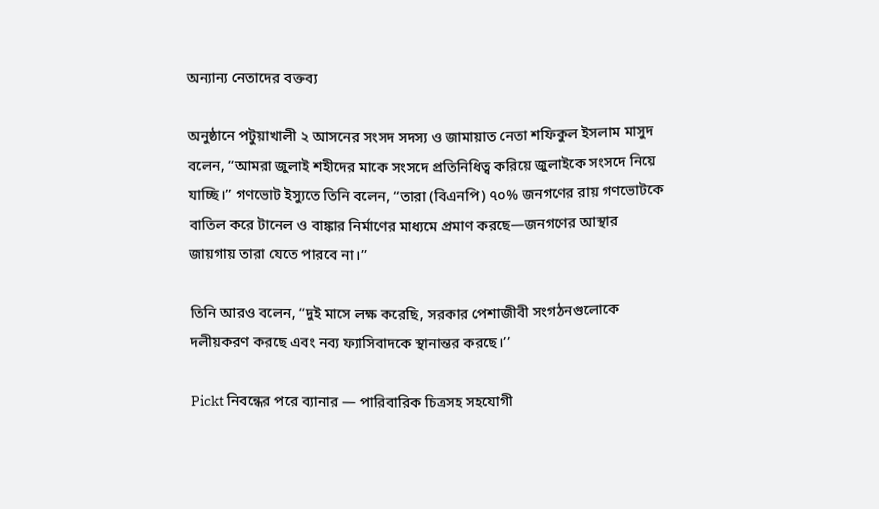অন্যান্য নেতাদের বক্তব্য

অনুষ্ঠানে পটুয়াখালী ২ আসনের সংসদ সদস্য ও জামায়াত নেতা শফিকুল ইসলাম মাসুদ বলেন, ‘‘আমরা জুলাই শহীদের মাকে সংসদে প্রতিনিধিত্ব করিয়ে জুলাইকে সংসদে নিয়ে যাচ্ছি।’’ গণভোট ইস্যুতে তিনি বলেন, ‘‘তারা (বিএনপি) ৭০% জনগণের রায় গণভোটকে বাতিল করে টানেল ও বাঙ্কার নির্মাণের মাধ্যমে প্রমাণ করছে—জনগণের আস্থার জায়গায় তারা যেতে পারবে না।’’

তিনি আরও বলেন, ‘‘দুই মাসে লক্ষ করেছি, সরকার পেশাজীবী সংগঠনগুলোকে দলীয়করণ করছে এবং নব্য ফ্যাসিবাদকে স্থানান্তর করছে।’’

Pickt নিবন্ধের পরে ব্যানার — পারিবারিক চিত্রসহ সহযোগী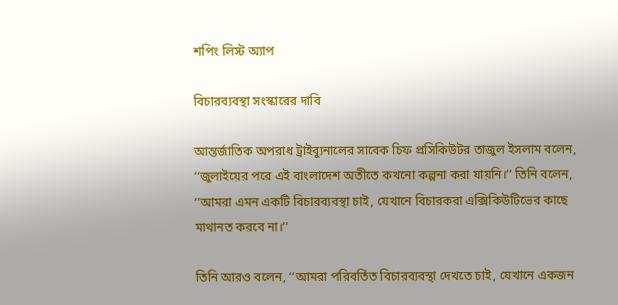শপিং লিস্ট অ্যাপ

বিচারব্যবস্থা সংস্কারের দাবি

আন্তর্জাতিক অপরাধ ট্রাইব্যুনালের সাবেক চিফ প্রসিকিউটর তাজুল ইসলাম বলেন, ‘‘জুলাইয়ের পরে এই বাংলাদেশ অতীতে কখনো কল্পনা করা যায়নি।’’ তিনি বলেন, ‘‘আমরা এমন একটি বিচারব্যবস্থা চাই, যেখানে বিচারকরা এক্সিকিউটিভের কাছে মাথানত করবে না।’’

তিনি আরও বলেন, ‘‘আমরা পরিবর্তিত বিচারব্যবস্থা দেখতে চাই, যেখানে একজন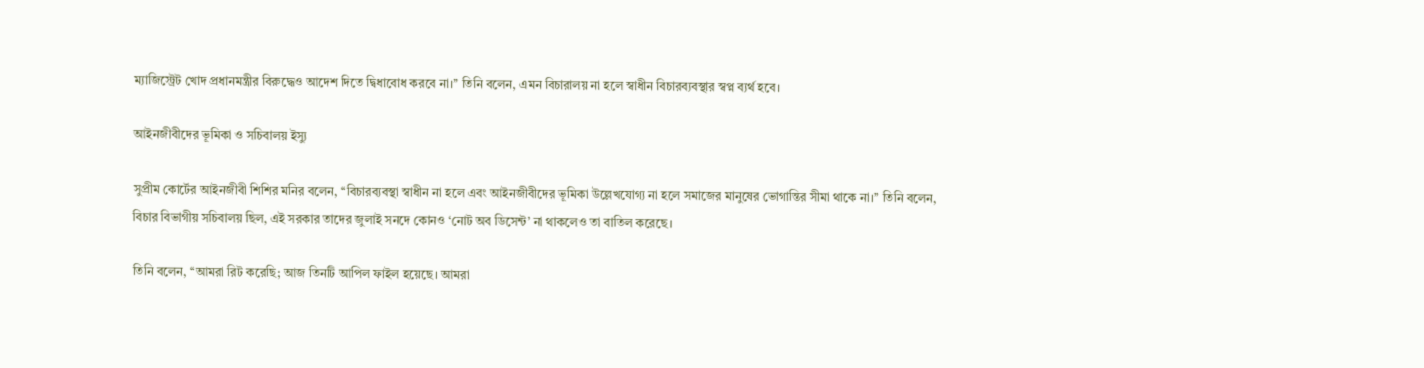ম্যাজিস্ট্রেট খোদ প্রধানমন্ত্রীর বিরুদ্ধেও আদেশ দিতে দ্বিধাবোধ করবে না।’’ তিনি বলেন, এমন বিচারালয় না হলে স্বাধীন বিচারব্যবস্থার স্বপ্ন ব্যর্থ হবে।

আইনজীবীদের ভূমিকা ও সচিবালয় ইস্যু

সুপ্রীম কোর্টের আইনজীবী শিশির মনির বলেন, ‘‘বিচারব্যবস্থা স্বাধীন না হলে এবং আইনজীবীদের ভূমিকা উল্লেখযোগ্য না হলে সমাজের মানুষের ভোগান্তির সীমা থাকে না।’’ তিনি বলেন, বিচার বিভাগীয় সচিবালয় ছিল, এই সরকার তাদের জুলাই সনদে কোনও ‘নোট অব ডিসেন্ট’ না থাকলেও তা বাতিল করেছে।

তিনি বলেন, ‘‘আমরা রিট করেছি; আজ তিনটি আপিল ফাইল হয়েছে। আমরা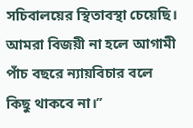সচিবালয়ের স্থিতাবস্থা চেয়েছি। আমরা বিজয়ী না হলে আগামী পাঁচ বছরে ন্যায়বিচার বলে কিছু থাকবে না।’’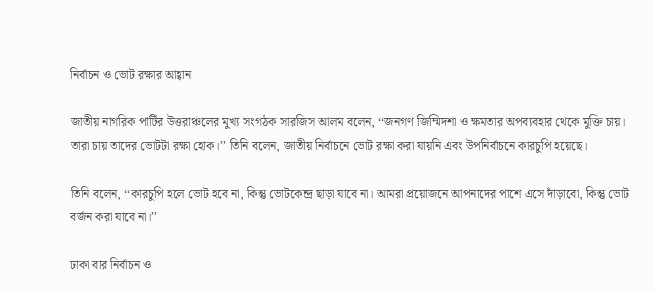নির্বাচন ও ভোট রক্ষার আহ্বান

জাতীয় নাগরিক পার্টির উত্তরাঞ্চলের মুখ্য সংগঠক সারজিস আলম বলেন, ‘‘জনগণ জিম্মিদশা ও ক্ষমতার অপব্যবহার থেকে মুক্তি চায়। তারা চায় তাদের ভোটটা রক্ষা হোক।’’ তিনি বলেন, জাতীয় নির্বাচনে ভোট রক্ষা করা যায়নি এবং উপনির্বাচনে কারচুপি হয়েছে।

তিনি বলেন, ‘‘কারচুপি হলে ভোট হবে না, কিন্তু ভোটকেন্দ্র ছাড়া যাবে না। আমরা প্রয়োজনে আপনাদের পাশে এসে দাঁড়াবো, কিন্তু ভোট বর্জন করা যাবে না।’’

ঢাকা বার নির্বাচন ও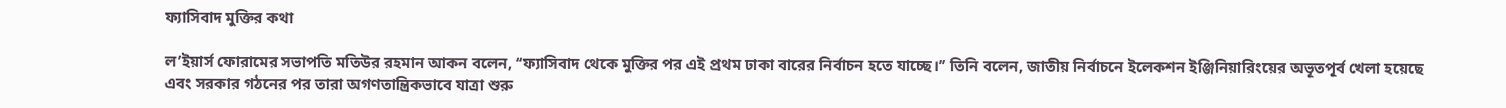ফ্যাসিবাদ মুক্তির কথা

ল’ইয়ার্স ফোরামের সভাপতি মতিউর রহমান আকন বলেন, ‘‘ফ্যাসিবাদ থেকে মুক্তির পর এই প্রথম ঢাকা বারের নির্বাচন হতে যাচ্ছে।’’ তিনি বলেন, জাতীয় নির্বাচনে ইলেকশন ইঞ্জিনিয়ারিংয়ের অভূতপূর্ব খেলা হয়েছে এবং সরকার গঠনের পর তারা অগণতান্ত্রিকভাবে যাত্রা শুরু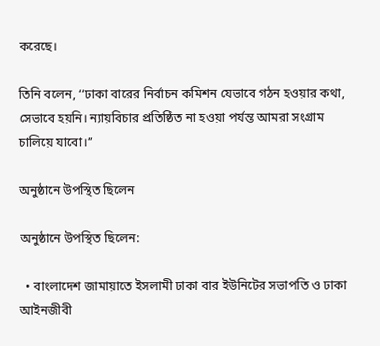করেছে।

তিনি বলেন, ‘‘ঢাকা বারের নির্বাচন কমিশন যেভাবে গঠন হওয়ার কথা, সেভাবে হয়নি। ন্যায়বিচার প্রতিষ্ঠিত না হওয়া পর্যন্ত আমরা সংগ্রাম চালিয়ে যাবো।’’

অনুষ্ঠানে উপস্থিত ছিলেন

অনুষ্ঠানে উপস্থিত ছিলেন:

  • বাংলাদেশ জামায়াতে ইসলামী ঢাকা বার ইউনিটের সভাপতি ও ঢাকা আইনজীবী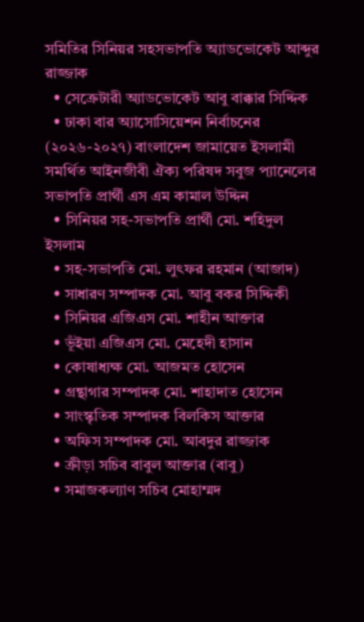সমিতির সিনিয়র সহসভাপতি অ্যাডভোকেট আব্দুর রাজ্জাক
  • সেক্রেটারী অ্যাডভোকেট আবু বাক্কার সিদ্দিক
  • ঢাকা বার অ্যাসোসিয়েশন নির্বাচনের (২০২৬-২০২৭) বাংলাদেশ জামায়েত ইসলামী সমর্থিত আইনজীবী ঐক্য পরিষদ সবুজ প্যানেলের সভাপতি প্রার্থী এস এম কামাল উদ্দিন
  • সিনিয়র সহ-সভাপতি প্রার্থী মো. শহিদুল ইসলাম
  • সহ-সভাপতি মো. লুৎফর রহমান (আজাদ)
  • সাধারণ সম্পাদক মো. আবু বকর সিদ্দিকী
  • সিনিয়র এজিএস মো. শাহীন আক্তার
  • ভূঁইয়া এজিএস মো. মেহেদী হাসান
  • কোষাধ্যক্ষ মো. আজমত হোসেন
  • গ্রন্থাগার সম্পাদক মো. শাহাদাত হোসেন
  • সাংস্কৃতিক সম্পাদক বিলকিস আক্তার
  • অফিস সম্পাদক মো. আবদুর রাজ্জাক
  • ক্রীড়া সচিব বাবুল আক্তার (বাবু)
  • সমাজকল্যাণ সচিব মোহাম্মদ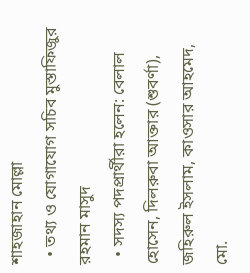শাহজাহান মোল্লা
  • তথ্য ও যোগাযোগ সচিব মুস্তাফিজুর রহমান মাসুদ
  • সদস্য পদপ্রার্থীরা হলেন: বেলাল হোসেন, দিলরুবা আক্তার (শুবর্ণা), জহিরুল ইসলাম, কাওসার আহমেদ, মো.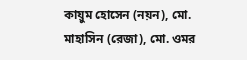কায়ুম হোসেন (নয়ন), মো. মাহাসিন (রেজা), মো. ওমর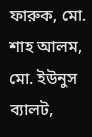ফারুক, মো. শাহ আলম, মো. ইউনুস ব্যালট,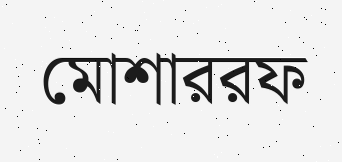মোশাররফ